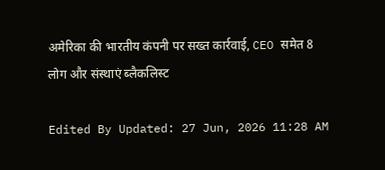अमेरिका की भारतीय कंपनी पर सख्त कार्रवाई, CEO समेत 8 लोग और संस्थाएं ब्लैकलिस्ट

Edited By Updated: 27 Jun, 2026 11:28 AM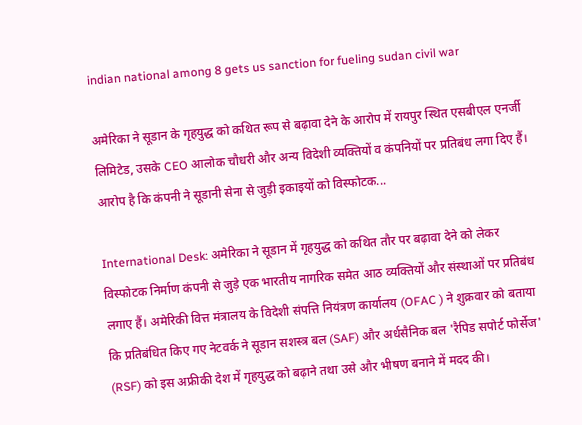indian national among 8 gets us sanction for fueling sudan civil war

अमेरिका ने सूडान के गृहयुद्ध को कथित रूप से बढ़ावा देने के आरोप में रायपुर स्थित एसबीएल एनर्जी लिमिटेड, उसके CEO आलोक चौधरी और अन्य विदेशी व्यक्तियों व कंपनियों पर प्रतिबंध लगा दिए हैं। आरोप है कि कंपनी ने सूडानी सेना से जुड़ी इकाइयों को विस्फोटक...

International Desk: अमेरिका ने सूडान में गृहयुद्ध को कथित तौर पर बढ़ावा देने को लेकर विस्फोटक निर्माण कंपनी से जुड़े एक भारतीय नागरिक समेत आठ व्यक्तियों और संस्थाओं पर प्रतिबंध लगाए हैं। अमेरिकी वित्त मंत्रालय के विदेशी संपत्ति नियंत्रण कार्यालय (OFAC ) ने शुक्रवार को बताया कि प्रतिबंधित किए गए नेटवर्क ने सूडान सशस्त्र बल (SAF) और अर्धसैनिक बल 'रैपिड सपोर्ट फोर्सेज' (RSF) को इस अफ्रीकी देश में गृहयुद्ध को बढ़ाने तथा उसे और भीषण बनाने में मदद की।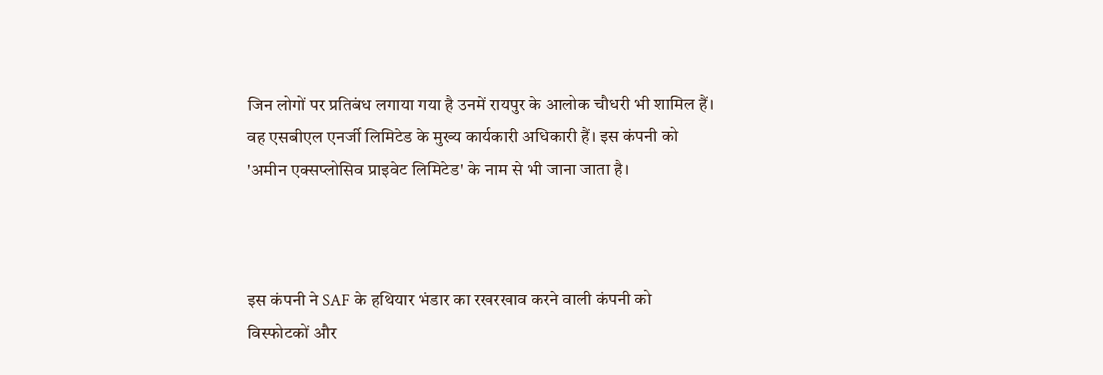जिन लोगों पर प्रतिबंध लगाया गया है उनमें रायपुर के आलोक चौधरी भी शामिल हैं। वह एसबीएल एनर्जी लिमिटेड के मुख्य कार्यकारी अधिकारी हैं। इस कंपनी को 'अमीन एक्सप्लोसिव प्राइवेट लिमिटेड' के नाम से भी जाना जाता है।



इस कंपनी ने SAF के हथियार भंडार का रखरखाव करने वाली कंपनी को विस्फोटकों और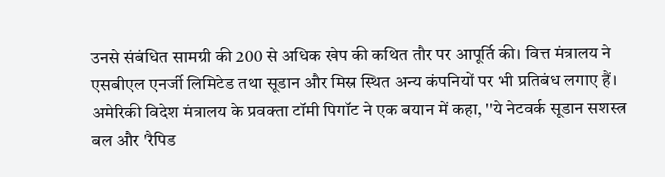उनसे संबंधित सामग्री की 200 से अधिक खेप की कथित तौर पर आपूर्ति की। वित्त मंत्रालय ने एसबीएल एनर्जी लिमिटेड तथा सूडान और मिस्र स्थित अन्य कंपनियों पर भी प्रतिबंध लगाए हैं। अमेरिकी विदेश मंत्रालय के प्रवक्ता टॉमी पिगॉट ने एक बयान में कहा, ''ये नेटवर्क सूडान सशस्त्र बल और 'रैपिड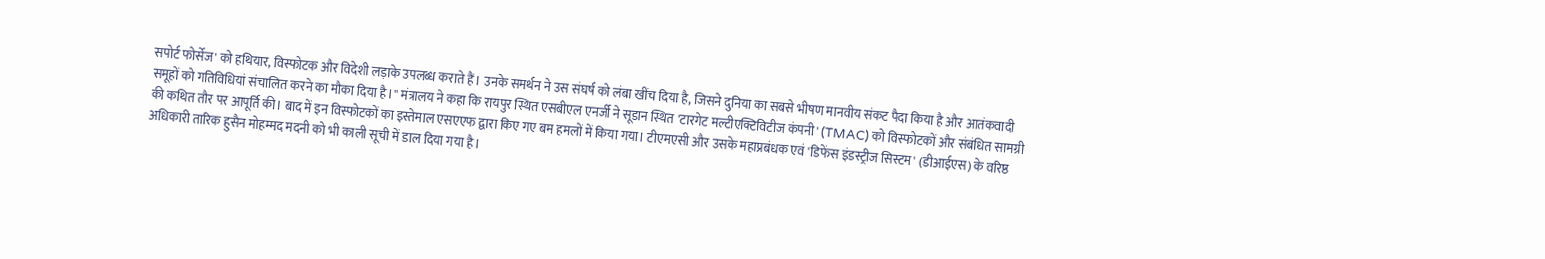सपोर्ट फोर्सेज' को हथियार, विस्फोटक और विदेशी लड़ाके उपलब्ध कराते हैं। उनके समर्थन ने उस संघर्ष को लंबा खींच दिया है, जिसने दुनिया का सबसे भीषण मानवीय संकट पैदा किया है और आतंकवादी समूहों को गतिविधियां संचालित करने का मौका दिया है।'' मंत्रालय ने कहा कि रायपुर स्थित एसबीएल एनर्जी ने सूडान स्थित 'टारगेट मल्टीएक्टिविटीज कंपनी' (TMAC) को विस्फोटकों और संबंधित सामग्री की कथित तौर पर आपूर्ति की। बाद में इन विस्फोटकों का इस्तेमाल एसएएफ द्वारा किए गए बम हमलों में किया गया। टीएमएसी और उसके महाप्रबंधक एवं 'डिफेंस इंडस्ट्रीज सिस्टम' (डीआईएस) के वरिष्ठ अधिकारी तारिक हुसैन मोहम्मद मदनी को भी काली सूची में डाल दिया गया है।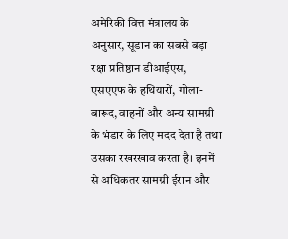अमेरिकी वित्त मंत्रालय के अनुसार, सूडान का सबसे बड़ा रक्षा प्रतिष्ठान डीआईएस, एसएएफ के हथियारों, गोला-बारूद, वाहनों और अन्य सामग्री के भंडार के लिए मदद देता है तथा उसका रखरखाव करता है। इनमें से अधिकतर सामग्री ईरान और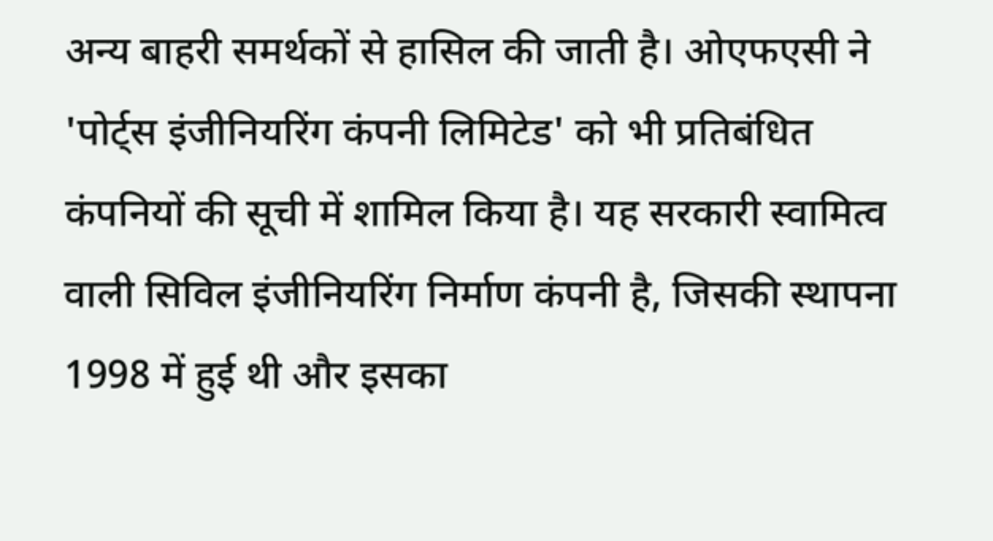अन्य बाहरी समर्थकों से हासिल की जाती है। ओएफएसी ने 'पोर्ट्स इंजीनियरिंग कंपनी लिमिटेड' को भी प्रतिबंधित कंपनियों की सूची में शामिल किया है। यह सरकारी स्वामित्व वाली सिविल इंजीनियरिंग निर्माण कंपनी है, जिसकी स्थापना 1998 में हुई थी और इसका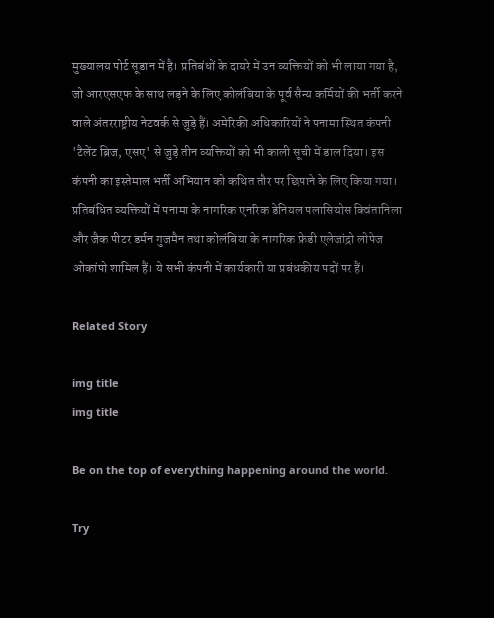मुख्यालय पोर्ट सूडान में है। प्रतिबंधों के दायरे में उन व्यक्तियों को भी लाया गया है, जो आरएसएफ के साथ लड़ने के लिए कोलंबिया के पूर्व सैन्य कर्मियों की भर्ती करने वाले अंतरराष्ट्रीय नेटवर्क से जुड़े हैं। अमेरिकी अधिकारियों ने पनामा स्थित कंपनी 'टैलेंट ब्रिज, एसए' से जुड़े तीन व्यक्तियों को भी काली सूची में डाल दिया। इस कंपनी का इस्तेमाल भर्ती अभियान को कथित तौर पर छिपाने के लिए किया गया। प्रतिबंधित व्यक्तियों में पनामा के नागरिक एनरिक डेनियल पलासियोस क्विंतानिला और जैक पीटर डर्मन गुजमैन तथा कोलंबिया के नागरिक फ्रेडी एलेजांद्रो लोपेज ओकांपो शामिल हैं। ये सभी कंपनी में कार्यकारी या प्रबंधकीय पदों पर हैं।

Related Story

img title
img title

Be on the top of everything happening around the world.

Try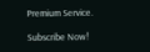Premium Service.

Subscribe Now!